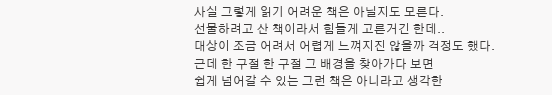사실 그렇게 읽기 어려운 책은 아닐지도 모른다.
선물하려고 산 책이라서 힘들게 고른거긴 한데..
대상이 조금 어려서 어렵게 느껴지진 않을까 걱정도 했다.
근데 한 구절 한 구절 그 배경을 찾아가다 보면
쉽게 넘어갈 수 있는 그런 책은 아니라고 생각한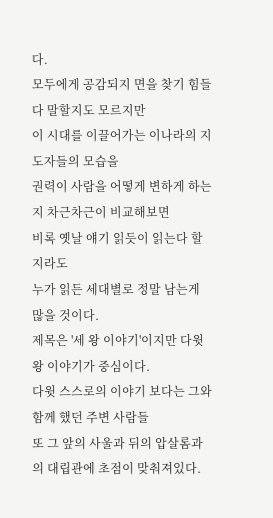다.
모두에게 공감되지 면을 찾기 힘들다 말할지도 모르지만
이 시대를 이끌어가는 이나라의 지도자들의 모습을
권력이 사람을 어떻게 변하게 하는지 차근차근이 비교해보면
비록 옛날 얘기 읽듯이 읽는다 할지라도
누가 읽든 세대별로 정말 남는게 많을 것이다.
제목은 '세 왕 이야기'이지만 다윗왕 이야기가 중심이다.
다윗 스스로의 이야기 보다는 그와 함께 했던 주변 사람들
또 그 앞의 사울과 뒤의 압살롬과의 대립관에 초점이 맞춰져있다.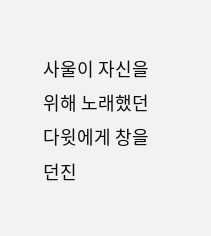사울이 자신을 위해 노래했던 다윗에게 창을 던진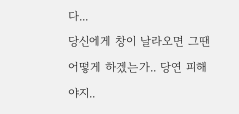다...
당신에게 창이 날라오면 그땐 어떻게 하겠는가.. 당연 피해야지..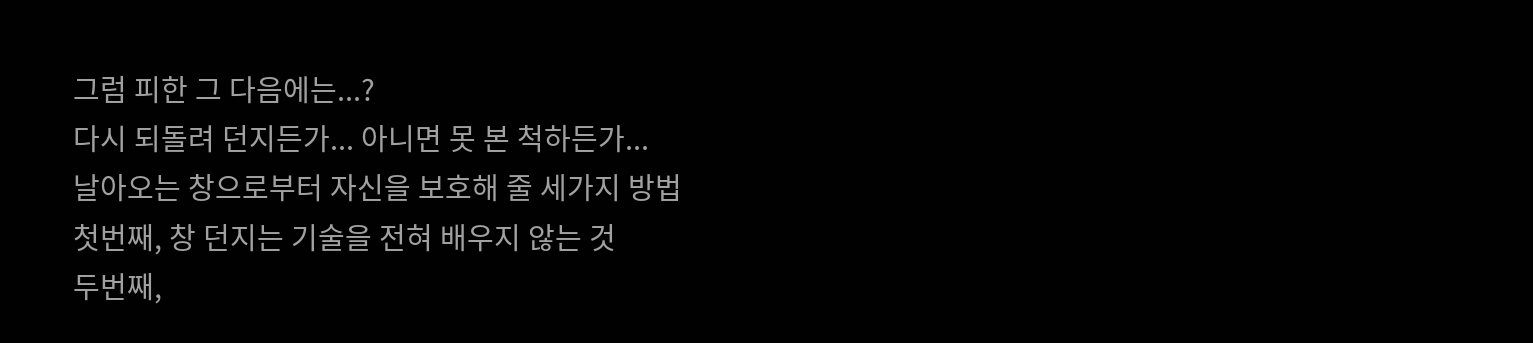그럼 피한 그 다음에는...?
다시 되돌려 던지든가... 아니면 못 본 척하든가...
날아오는 창으로부터 자신을 보호해 줄 세가지 방법
첫번째, 창 던지는 기술을 전혀 배우지 않는 것
두번째,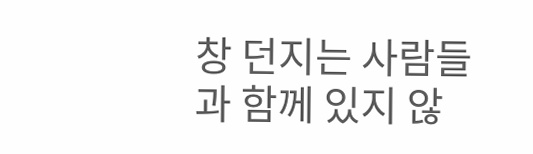창 던지는 사람들과 함께 있지 않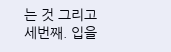는 것 그리고
세번째. 입을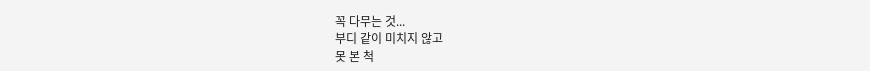꼭 다무는 것...
부디 같이 미치지 않고
못 본 척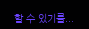할 수 있기를...